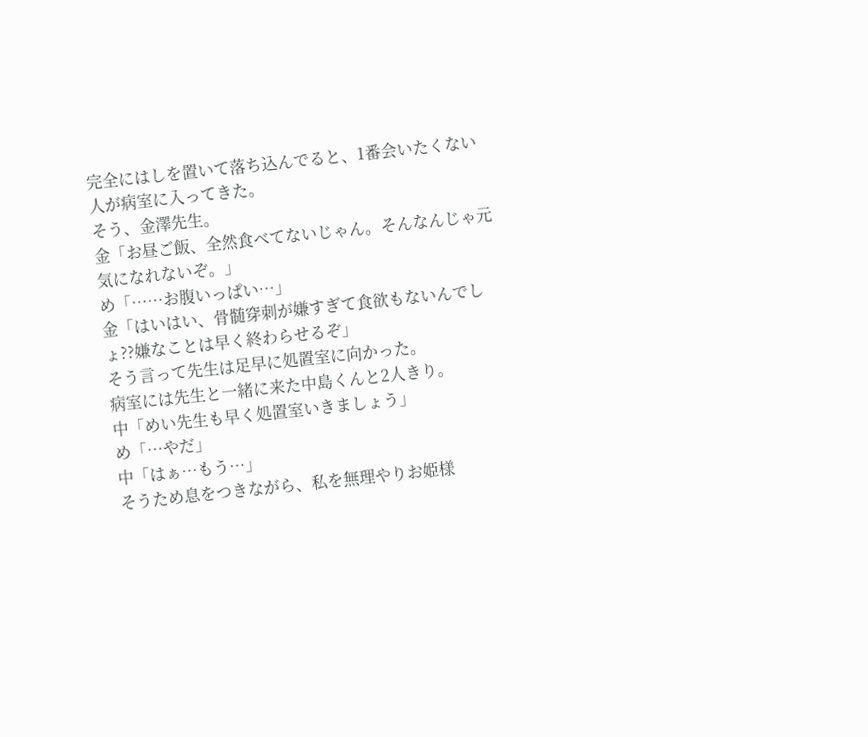完全にはしを置いて落ち込んでると、1番会いたくない人が病室に入ってきた。
そう、金澤先生。
金「お昼ご飯、全然食べてないじゃん。そんなんじゃ元気になれないぞ。」
め「……お腹いっぱい…」
金「はいはい、骨髄穿刺が嫌すぎて食欲もないんでしょ??嫌なことは早く終わらせるぞ」
そう言って先生は足早に処置室に向かった。
病室には先生と一緒に来た中島くんと2人きり。
中「めい先生も早く処置室いきましょう」
め「…やだ」
中「はぁ…もう…」
そうため息をつきながら、私を無理やりお姫様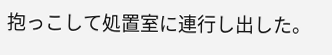抱っこして処置室に連行し出した。